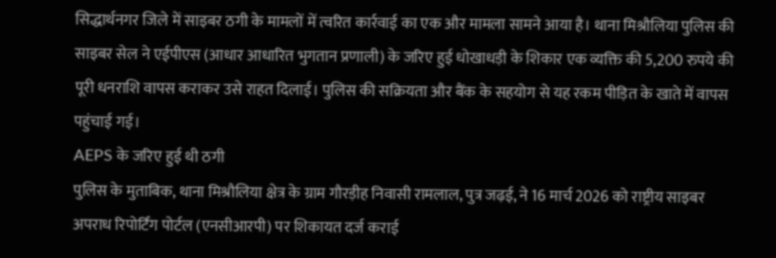सिद्धार्थनगर जिले में साइबर ठगी के मामलों में त्वरित कार्रवाई का एक और मामला सामने आया है। थाना मिश्रौलिया पुलिस की साइबर सेल ने एईपीएस (आधार आधारित भुगतान प्रणाली) के जरिए हुई धोखाधड़ी के शिकार एक व्यक्ति की 5,200 रुपये की पूरी धनराशि वापस कराकर उसे राहत दिलाई। पुलिस की सक्रियता और बैंक के सहयोग से यह रकम पीड़ित के खाते में वापस पहुंचाई गई।
AEPS के जरिए हुई थी ठगी
पुलिस के मुताबिक, थाना मिश्रौलिया क्षेत्र के ग्राम गौरड़ीह निवासी रामलाल, पुत्र जढ़ई, ने 16 मार्च 2026 को राष्ट्रीय साइबर अपराध रिपोर्टिंग पोर्टल (एनसीआरपी) पर शिकायत दर्ज कराई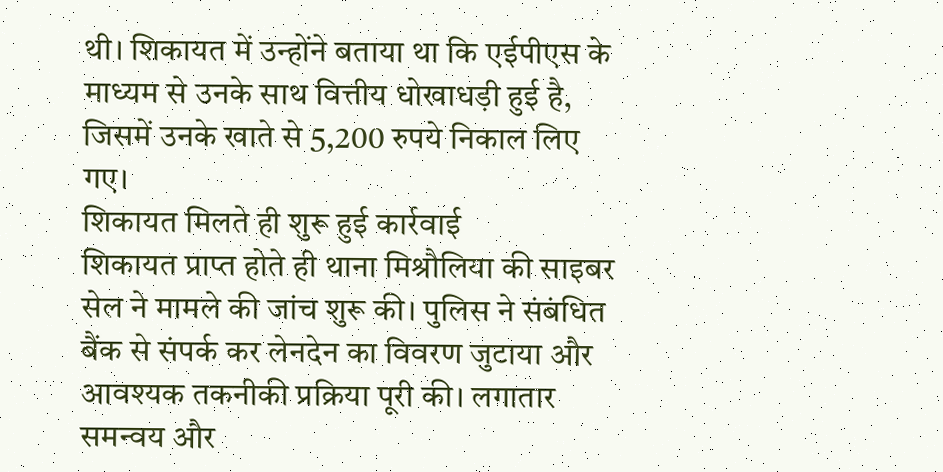थी। शिकायत में उन्होंने बताया था कि एईपीएस के माध्यम से उनके साथ वित्तीय धोखाधड़ी हुई है, जिसमें उनके खाते से 5,200 रुपये निकाल लिए गए।
शिकायत मिलते ही शुरू हुई कार्रवाई
शिकायत प्राप्त होते ही थाना मिश्रौलिया की साइबर सेल ने मामले की जांच शुरू की। पुलिस ने संबंधित बैंक से संपर्क कर लेनदेन का विवरण जुटाया और आवश्यक तकनीकी प्रक्रिया पूरी की। लगातार समन्वय और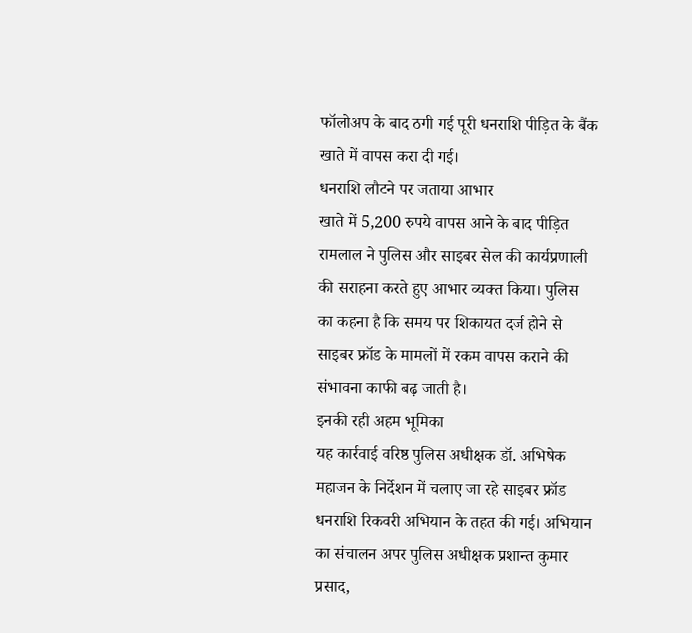फॉलोअप के बाद ठगी गई पूरी धनराशि पीड़ित के बैंक खाते में वापस करा दी गई।
धनराशि लौटने पर जताया आभार
खाते में 5,200 रुपये वापस आने के बाद पीड़ित रामलाल ने पुलिस और साइबर सेल की कार्यप्रणाली की सराहना करते हुए आभार व्यक्त किया। पुलिस का कहना है कि समय पर शिकायत दर्ज होने से साइबर फ्रॉड के मामलों में रकम वापस कराने की संभावना काफी बढ़ जाती है।
इनकी रही अहम भूमिका
यह कार्रवाई वरिष्ठ पुलिस अधीक्षक डॉ. अभिषेक महाजन के निर्देशन में चलाए जा रहे साइबर फ्रॉड धनराशि रिकवरी अभियान के तहत की गई। अभियान का संचालन अपर पुलिस अधीक्षक प्रशान्त कुमार प्रसाद,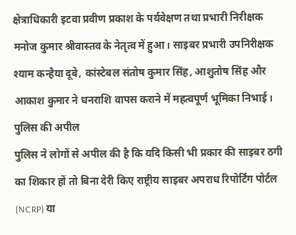क्षेत्राधिकारी इटवा प्रवीण प्रकाश के पर्यवेक्षण तथा प्रभारी निरीक्षक मनोज कुमार श्रीवास्तव के नेतृत्व में हुआ। साइबर प्रभारी उपनिरीक्षक श्याम कन्हैया दूबे, कांस्टेबल संतोष कुमार सिंह, आशुतोष सिंह और आकाश कुमार ने धनराशि वापस कराने में महत्वपूर्ण भूमिका निभाई।
पुलिस की अपील
पुलिस ने लोगों से अपील की है कि यदि किसी भी प्रकार की साइबर ठगी का शिकार हों तो बिना देरी किए राष्ट्रीय साइबर अपराध रिपोर्टिंग पोर्टल (NCRP) या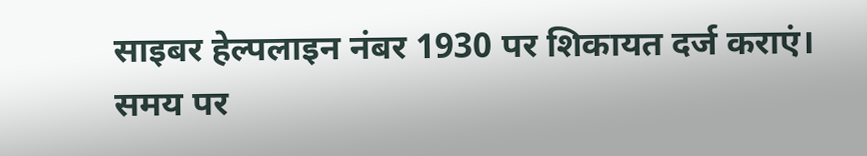साइबर हेल्पलाइन नंबर 1930 पर शिकायत दर्ज कराएं। समय पर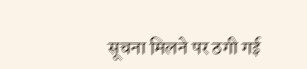सूचना मिलने पर ठगी गई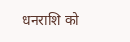धनराशि को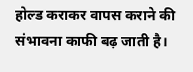होल्ड कराकर वापस कराने की संभावना काफी बढ़ जाती है।